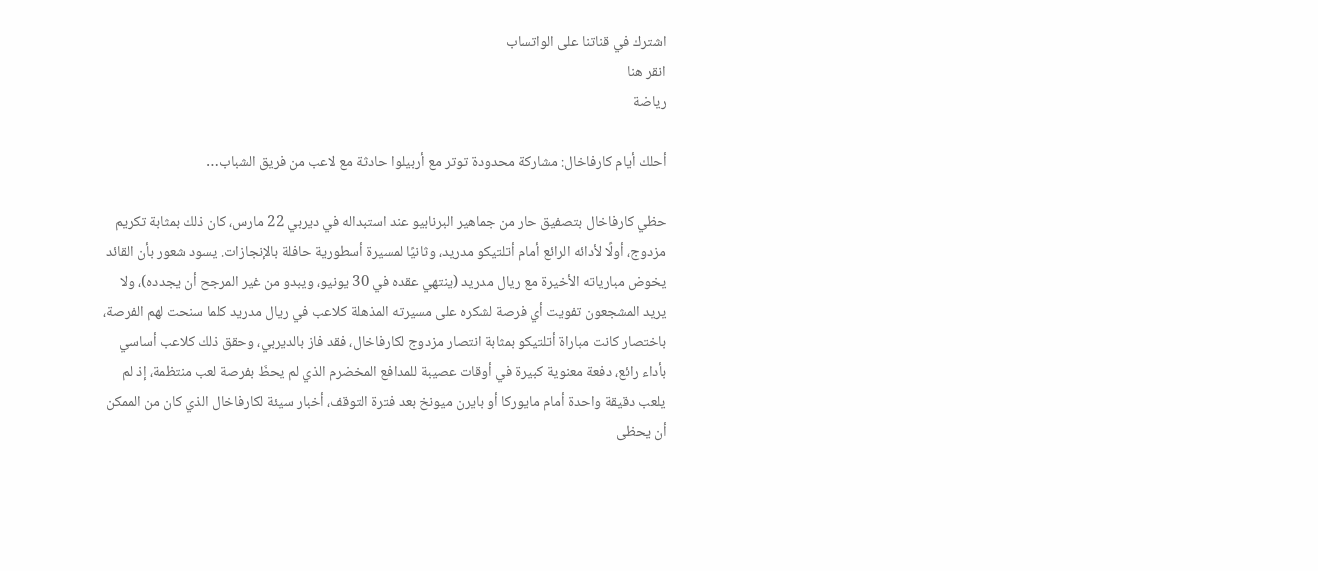اشترك في قناتنا على الواتساب
انقر هنا
رياضة

أحلك أيام كارفاخال: مشاركة محدودة توتر مع أربيلوا حادثة مع لاعب من فريق الشباب…

حظي كارفاخال بتصفيق حار من جماهير البرنابيو عند استبداله في ديربي 22 مارس، كان ذلك بمثابة تكريم مزدوج، أولًا لأدائه الرائع أمام أتلتيكو مدريد، وثانيًا لمسيرة أسطورية حافلة بالإنجازات. يسود شعور بأن القائد يخوض مبارياته الأخيرة مع ريال مدريد (ينتهي عقده في 30 يونيو، ويبدو من غير المرجح أن يجدده)، ولا يريد المشجعون تفويت أي فرصة لشكره على مسيرته المذهلة كلاعب في ريال مدريد كلما سنحت لهم الفرصة، باختصار كانت مباراة أتلتيكو بمثابة انتصار مزدوج لكارفاخال، فقد فاز بالديربي، وحقق ذلك كلاعب أساسي بأداء رائع، دفعة معنوية كبيرة في أوقات عصيبة للمدافع المخضرم الذي لم يحظَ بفرصة لعب منتظمة، إذ لم يلعب دقيقة واحدة أمام مايوركا أو بايرن ميونخ بعد فترة التوقف، أخبار سيئة لكارفاخال الذي كان من الممكن أن يحظى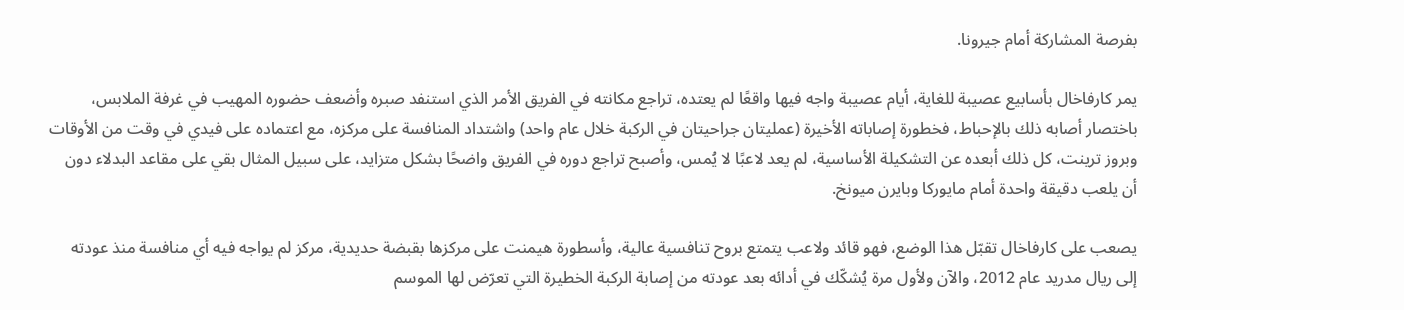بفرصة المشاركة أمام جيرونا.

يمر كارفاخال بأسابيع عصيبة للغاية، أيام عصيبة واجه فيها واقعًا لم يعتده، تراجع مكانته في الفريق الأمر الذي استنفد صبره وأضعف حضوره المهيب في غرفة الملابس، باختصار أصابه ذلك بالإحباط، فخطورة إصاباته الأخيرة (عمليتان جراحيتان في الركبة خلال عام واحد) واشتداد المنافسة على مركزه، مع اعتماده على فيدي في وقت من الأوقات وبروز ترينت، كل ذلك أبعده عن التشكيلة الأساسية، لم يعد لاعبًا لا يُمس، وأصبح تراجع دوره في الفريق واضحًا بشكل متزايد، على سبيل المثال بقي على مقاعد البدلاء دون أن يلعب دقيقة واحدة أمام مايوركا وبايرن ميونخ.

يصعب على كارفاخال تقبّل هذا الوضع، فهو قائد ولاعب يتمتع بروح تنافسية عالية، وأسطورة هيمنت على مركزها بقبضة حديدية، مركز لم يواجه فيه أي منافسة منذ عودته إلى ريال مدريد عام 2012، والآن ولأول مرة يُشكّك في أدائه بعد عودته من إصابة الركبة الخطيرة التي تعرّض لها الموسم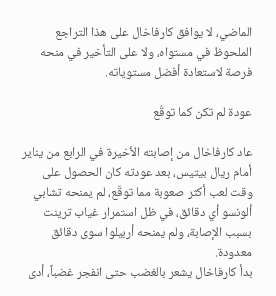الماضي، لا يوافق كارفاخال على هذا التراجع الملحوظ في مستواه، ولا على التأخير في منحه فرصة لاستعادة أفضل مستوياته.

عودة لم تكن كما توقّع

عاد كارفاخال من إصابته الأخيرة في الرابع من يناير أمام ريال بيتيس، بعد عودته كان الحصول على وقت لعب أكثر صعوبة مما توقّع، لم يمنحه تشابي ألونسو أي دقائق، في ظل استمرار غياب ترينت بسبب الإصابة، ولم يمنحه أربيلوا سوى دقائق معدودة.
بدأ كارفاخال يشعر بالغضب حتى انفجر غضباً، أدى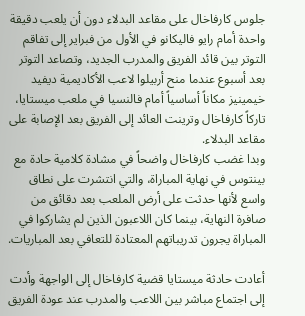جلوس كارفاخال على مقاعد البدلاء دون أن يلعب دقيقة واحدة أمام رايو فاليكانو في الأول من فبراير إلى تفاقم التوتر بين قائد الفريق والمدرب الجديد، وتصاعد التوتر بعد أسبوع عندما منح أربيلوا لاعب الأكاديمية ديفيد خيمينيز مكاناً أساسياً أمام فالنسيا في ملعب ميستايا، تاركاً كارفاخال وترينت العائد إلى الفريق بعد الإصابة على مقاعد البدلاء.
وبدا غضب كارفاخال واضحاً في مشادة كلامية حادة مع بينتوس في نهاية المباراة، والتي انتشرت على نطاق واسع لأنها حدثت على أرض الملعب بعد دقائق من صافرة النهاية، بينما كان اللاعبون الذين لم يشاركوا في المباراة يجرون تدريباتهم المعتادة للتعافي بعد المباريات.

أعادت حادثة ميستايا قضية كارفاخال إلى الواجهة وأدت إلى اجتماع مباشر بين اللاعب والمدرب عند عودة الفريق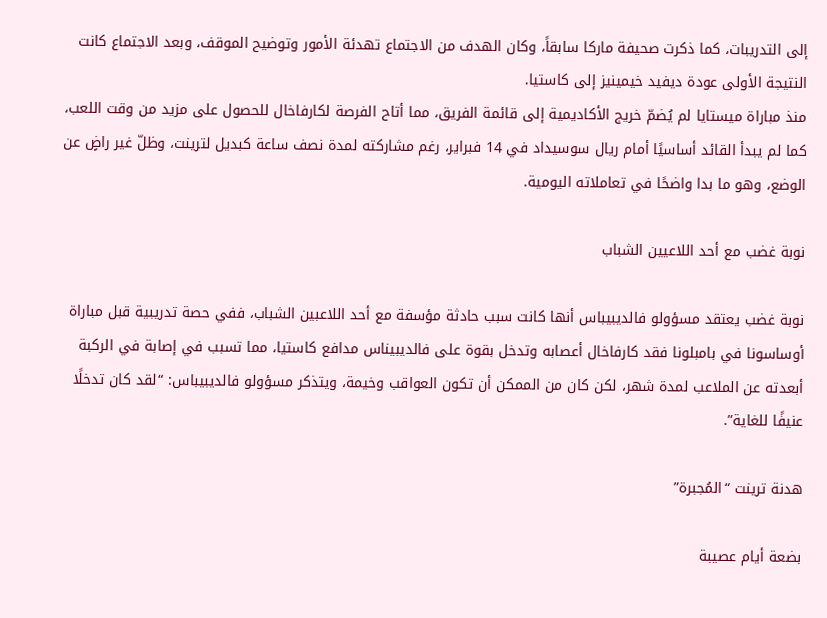إلى التدريبات، كما ذكرت صحيفة ماركا سابقاً، وكان الهدف من الاجتماع تهدئة الأمور وتوضيح الموقف، وبعد الاجتماع كانت النتيجة الأولى عودة ديفيد خيمينيز إلى كاستيا.
منذ مباراة ميستايا لم يُضمّ خريج الأكاديمية إلى قائمة الفريق، مما أتاح الفرصة لكارفاخال للحصول على مزيد من وقت اللعب، كما لم يبدأ القائد أساسيًا أمام ريال سوسيداد في 14 فبراير، رغم مشاركته لمدة نصف ساعة كبديل لترينت، وظلّ غير راضٍ عن الوضع، وهو ما بدا واضحًا في تعاملاته اليومية.

نوبة غضب مع أحد اللاعيين الشباب

نوبة غضب يعتقد مسؤولو فالديبيباس أنها كانت سبب حادثة مؤسفة مع أحد اللاعبين الشباب، ففي حصة تدريبية قبل مباراة أوساسونا في بامبلونا فقد كارفاخال أعصابه وتدخل بقوة على فالديبيناس مدافع كاستيا، مما تسبب في إصابة في الركبة أبعدته عن الملاعب لمدة شهر، لكن كان من الممكن أن تكون العواقب وخيمة، ويتذكر مسؤولو فالديبيباس: “لقد كان تدخلًا عنيفًا للغاية”.

هدنة ترينت “المُجبرة”

بضعة أيام عصيبة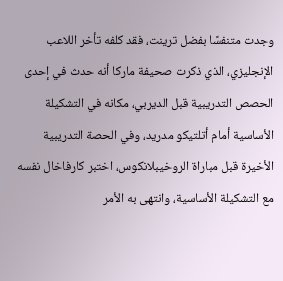وجدت متنفسًا بفضل ترينت، فقد كلفه تأخر اللاعب الإنجليزي، الذي ذكرت صحيفة ماركا أنه حدث في إحدى الحصص التدريبية قبل الديربي، مكانه في التشكيلة الأساسية أمام أتلتيكو مدريد، وفي الحصة التدريبية الأخيرة قبل مباراة الروخيبلانكوس، اختبر كارفاخال نفسه مع التشكيلة الأساسية، وانتهى به الأمر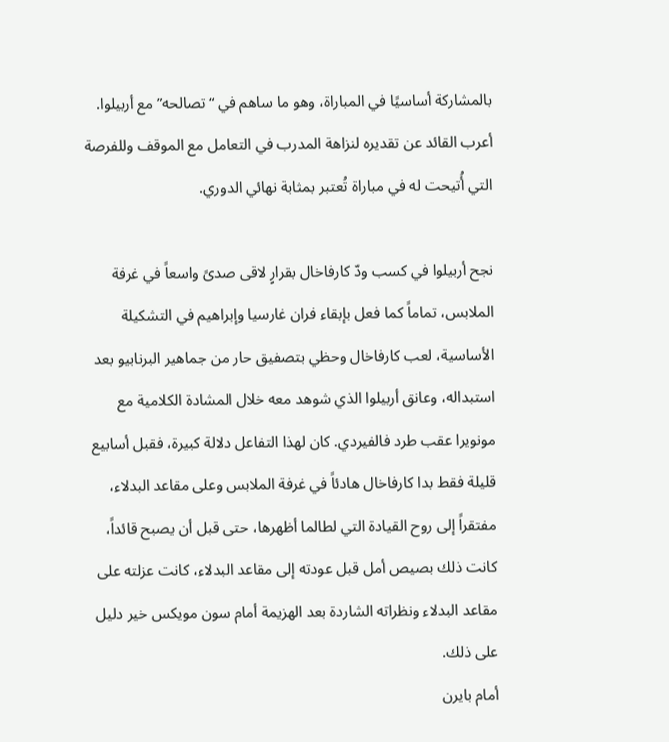بالمشاركة أساسيًا في المباراة، وهو ما ساهم في “تصالحه” مع أربيلوا.
أعرب القائد عن تقديره لنزاهة المدرب في التعامل مع الموقف وللفرصة التي أُتيحت له في مباراة تُعتبر بمثابة نهائي الدوري.

نجح أربيلوا في كسب ودّ كارفاخال بقرارٍ لاقى صدىً واسعاً في غرفة الملابس، تماماً كما فعل بإبقاء فران غارسيا وإبراهيم في التشكيلة الأساسية، لعب كارفاخال وحظي بتصفيق حار من جماهير البرنابيو بعد استبداله، وعانق أربيلوا الذي شوهد معه خلال المشادة الكلامية مع مونويرا عقب طرد فالفيردي. كان لهذا التفاعل دلالة كبيرة، فقبل أسابيع قليلة فقط بدا كارفاخال هادئاً في غرفة الملابس وعلى مقاعد البدلاء، مفتقراً إلى روح القيادة التي لطالما أظهرها، حتى قبل أن يصبح قائداً، كانت ذلك بصيص أمل قبل عودته إلى مقاعد البدلاء، كانت عزلته على مقاعد البدلاء ونظراته الشاردة بعد الهزيمة أمام سون مويكس خير دليل على ذلك.
أمام بايرن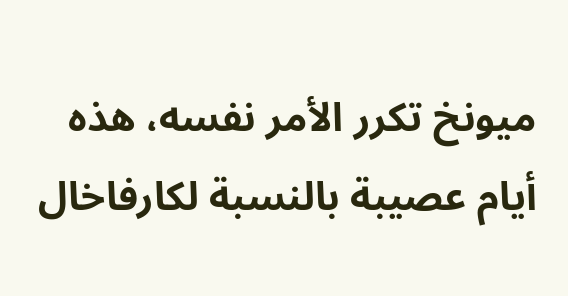ميونخ تكرر الأمر نفسه، هذه أيام عصيبة بالنسبة لكارفاخال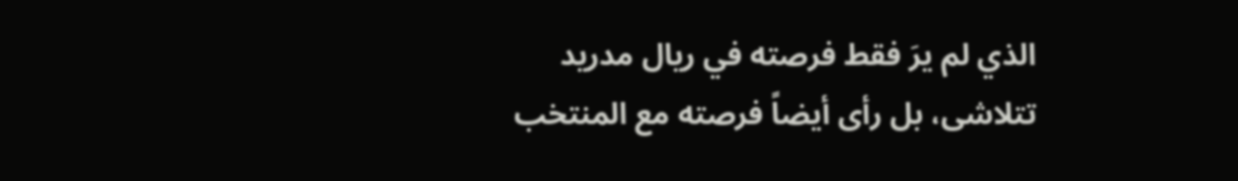الذي لم يرَ فقط فرصته في ريال مدريد تتلاشى، بل رأى أيضاً فرصته مع المنتخب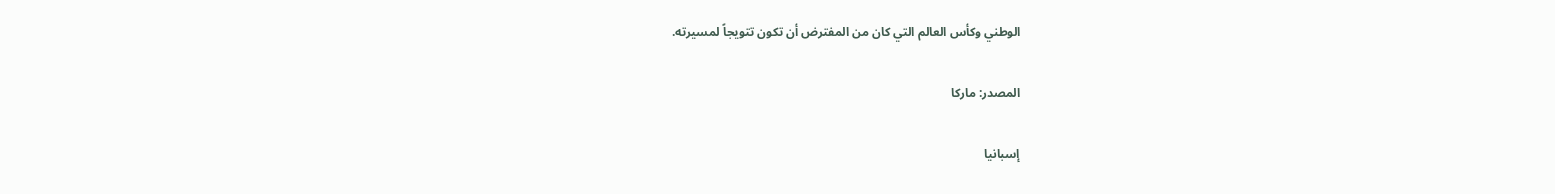الوطني وكأس العالم التي كان من المفترض أن تكون تتويجاً لمسيرته.

المصدر: ماركا

إسبانيا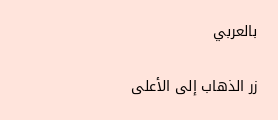بالعربي

زر الذهاب إلى الأعلى